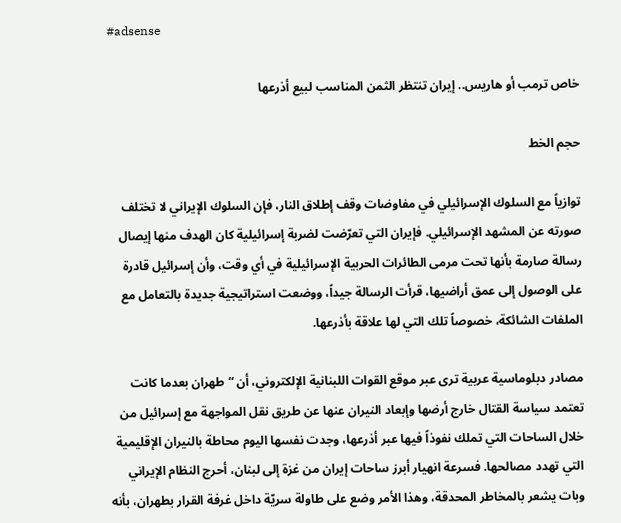#adsense

خاص ترمب أو هاريس.. إيران تنتظر الثمن المناسب لبيع أذرعها

حجم الخط

توازياً مع السلوك الإسرائيلي في مفاوضات وقف إطلاق النار، فإن السلوك الإيراني لا تختلف صورته عن المشهد الإسرائيلي. فإيران التي تعرّضت لضربة إسرائيلية كان الهدف منها إيصال رسالة صارمة بأنها تحت مرمى الطائرات الحربية الإسرائيلية في أي وقت، وأن إسرائيل قادرة على الوصول إلى عمق أراضيها، قرأت الرسالة جيداً، ووضعت استراتيجية جديدة بالتعامل مع الملفات الشائكة، خصوصاً تلك التي لها علاقة بأذرعها.

مصادر دبلوماسية عربية ترى عبر موقع القوات اللبنانية الإلكتروني، أن “طهران بعدما كانت تعتمد سياسة القتال خارج أرضها وإبعاد النيران عنها عن طريق نقل المواجهة مع إسرائيل من خلال الساحات التي تملك نفوذاً فيها عبر أذرعها، وجدت نفسها اليوم محاطة بالنيران الإقليمية التي تهدد مصالحها. فسرعة انهيار أبرز ساحات إيران من غزة إلى لبنان، أحرج النظام الإيراني وبات يشعر بالمخاطر المحدقة، وهذا الأمر وضع على طاولة سريّة داخل غرفة القرار بطهران، بأنه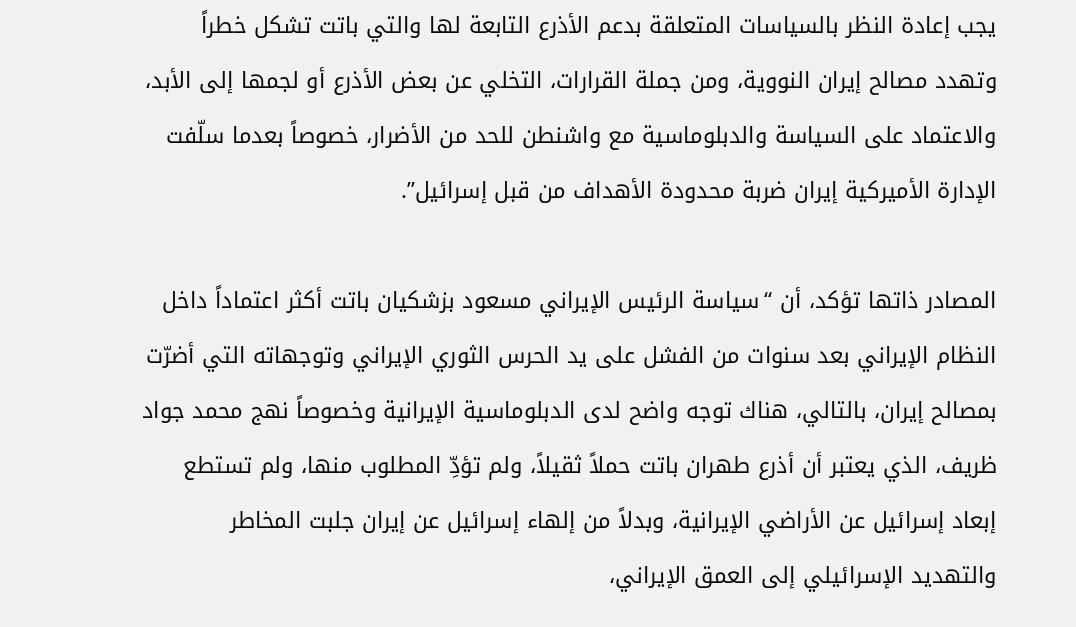يجب إعادة النظر بالسياسات المتعلقة بدعم الأذرع التابعة لها والتي باتت تشكل خطراً وتهدد مصالح إيران النووية، ومن جملة القرارات، التخلي عن بعض الأذرع أو لجمها إلى الأبد، والاعتماد على السياسة والدبلوماسية مع واشنطن للحد من الأضرار، خصوصاً بعدما سلّفت الإدارة الأميركية إيران ضربة محدودة الأهداف من قبل إسرائيل”.

المصادر ذاتها تؤكد، أن “سياسة الرئيس الإيراني مسعود بزشكيان باتت أكثر اعتماداً داخل النظام الإيراني بعد سنوات من الفشل على يد الحرس الثوري الإيراني وتوجهاته التي أضرّت بمصالح إيران، بالتالي، هناك توجه واضح لدى الدبلوماسية الإيرانية وخصوصاً نهج محمد جواد ظريف، الذي يعتبر أن أذرع طهران باتت حملاً ثقيلاً، ولم تؤدِّ المطلوب منها، ولم تستطع إبعاد إسرائيل عن الأراضي الإيرانية، وبدلاً من إلهاء إسرائيل عن إيران جلبت المخاطر والتهديد الإسرائيلي إلى العمق الإيراني،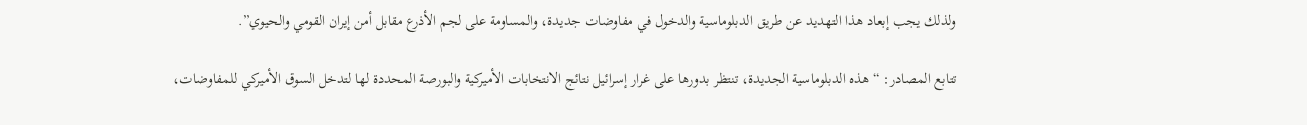ولذلك يجب إبعاد هذا التهديد عن طريق الدبلوماسية والدخول في مفاوضات جديدة، والمساومة على لجم الأذرع مقابل أمن إيران القومي والحيوي”.

تتابع المصادر: “هذه الدبلوماسية الجديدة، تنتظر بدورها على غرار إسرائيل نتائج الانتخابات الأميركية والبورصة المحددة لها لتدخل السوق الأميركي للمفاوضات،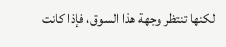لكنها تنتظر وجهة هذا السوق، فإذا كانت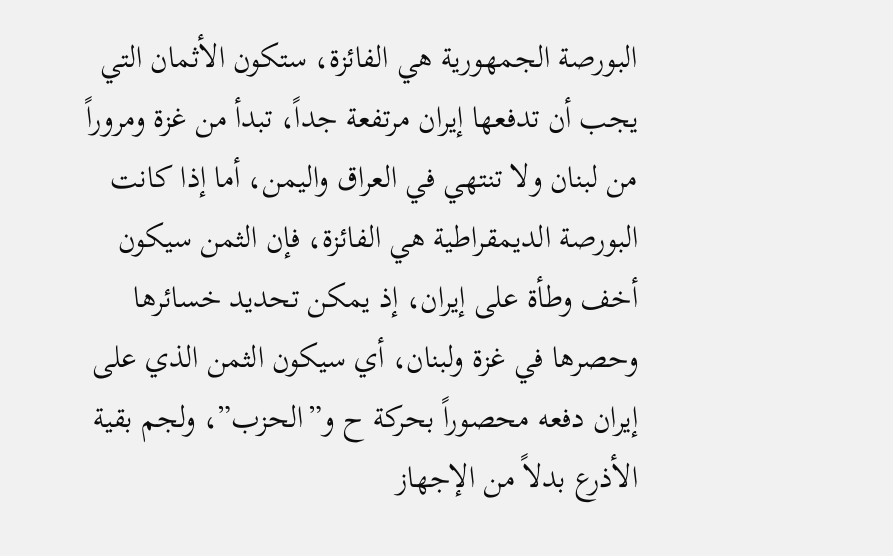البورصة الجمهورية هي الفائزة، ستكون الأثمان التي يجب أن تدفعها إيران مرتفعة جداً، تبدأ من غزة ومروراً من لبنان ولا تنتهي في العراق واليمن، أما إذا كانت البورصة الديمقراطية هي الفائزة، فإن الثمن سيكون أخف وطأة على إيران، إذ يمكن تحديد خسائرها وحصرها في غزة ولبنان، أي سيكون الثمن الذي على إيران دفعه محصوراً بحركة ح و”الحزب”، ولجم بقية الأذرع بدلاً من الإجهاز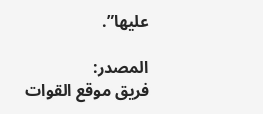عليها”.

المصدر:
فريق موقع القوات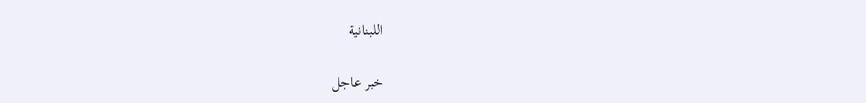اللبنانية

خبر عاجل